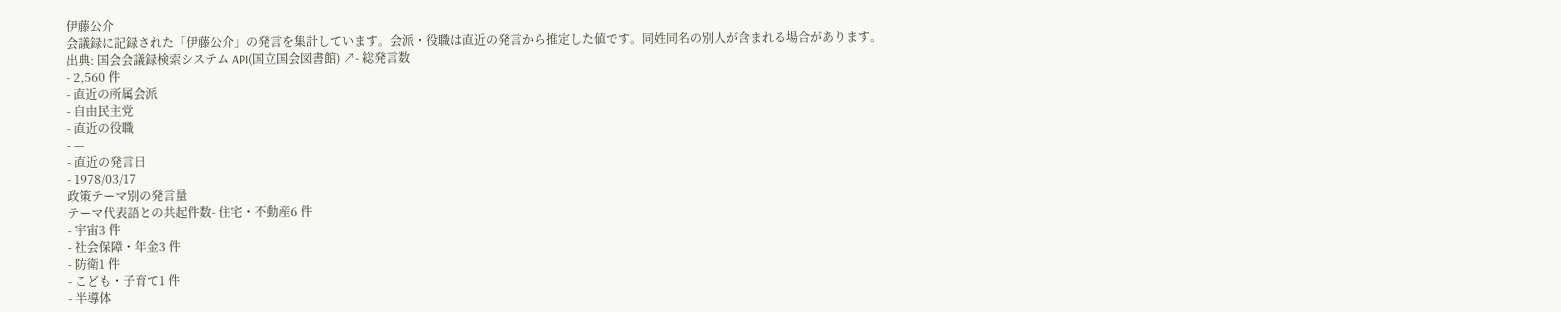伊藤公介
会議録に記録された「伊藤公介」の発言を集計しています。会派・役職は直近の発言から推定した値です。同姓同名の別人が含まれる場合があります。
出典: 国会会議録検索システム API(国立国会図書館) ↗- 総発言数
- 2,560 件
- 直近の所属会派
- 自由民主党
- 直近の役職
- —
- 直近の発言日
- 1978/03/17
政策テーマ別の発言量
テーマ代表語との共起件数- 住宅・不動産6 件
- 宇宙3 件
- 社会保障・年金3 件
- 防衛1 件
- こども・子育て1 件
- 半導体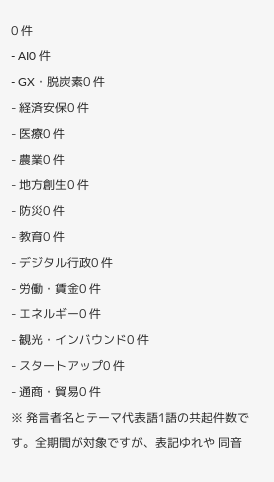0 件
- AI0 件
- GX・脱炭素0 件
- 経済安保0 件
- 医療0 件
- 農業0 件
- 地方創生0 件
- 防災0 件
- 教育0 件
- デジタル行政0 件
- 労働・賃金0 件
- エネルギー0 件
- 観光・インバウンド0 件
- スタートアップ0 件
- 通商・貿易0 件
※ 発言者名とテーマ代表語1語の共起件数です。全期間が対象ですが、表記ゆれや 同音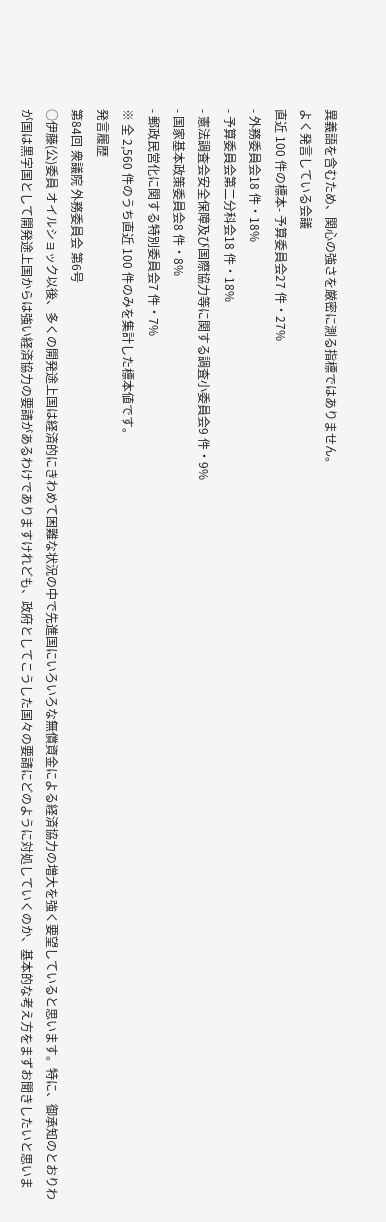異義語を含むため、関心の強さを厳密に測る指標ではありません。
よく発言している会議
直近 100 件の標本- 予算委員会27 件・27%
- 外務委員会18 件・18%
- 予算委員会第二分科会18 件・18%
- 憲法調査会安全保障及び国際協力等に関する調査小委員会9 件・9%
- 国家基本政策委員会8 件・8%
- 郵政民営化に関する特別委員会7 件・7%
※ 全 2,560 件のうち直近 100 件のみを集計した標本値です。
発言履歴
第84回 衆議院 外務委員会 第6号
○伊藤(公)委員 オイルショック以後、多くの開発途上国は経済的にきわめて困難な状況の中で先進国にいろいろな無償資金による経済協力の増大を強く要望していると思います。特に、御承知のとおりわが国は黒字国として開発途上国からは強い経済協力の要請があるわけでありますけれども、政府としてこうした国々の要請にどのように対処していくのか、基本的な考え方をまずお聞きしたいと思いま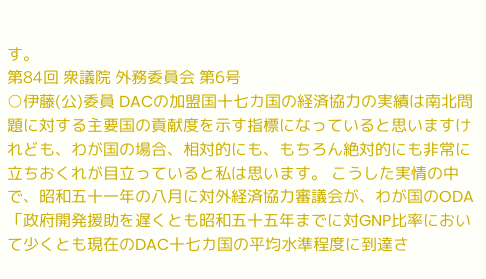す。
第84回 衆議院 外務委員会 第6号
○伊藤(公)委員 DACの加盟国十七カ国の経済協力の実績は南北問題に対する主要国の貢献度を示す指標になっていると思いますけれども、わが国の場合、相対的にも、もちろん絶対的にも非常に立ちおくれが目立っていると私は思います。 こうした実情の中で、昭和五十一年の八月に対外経済協力審議会が、わが国のODA「政府開発援助を遅くとも昭和五十五年までに対GNP比率において少くとも現在のDAC十七カ国の平均水準程度に到達さ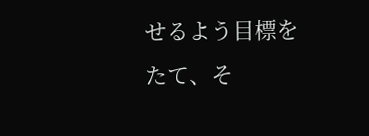せるよう目標をたて、そ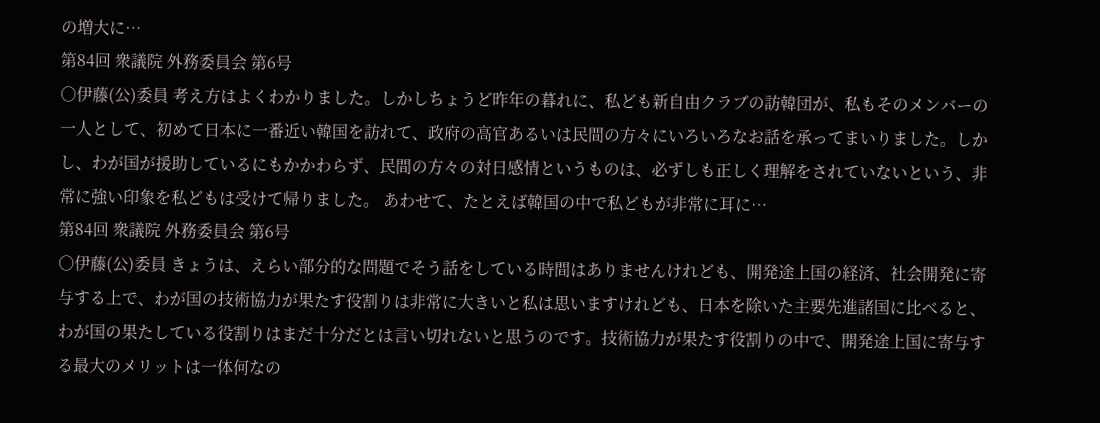の増大に…
第84回 衆議院 外務委員会 第6号
○伊藤(公)委員 考え方はよくわかりました。しかしちょうど昨年の暮れに、私ども新自由クラブの訪韓団が、私もそのメンバーの一人として、初めて日本に一番近い韓国を訪れて、政府の高官あるいは民間の方々にいろいろなお話を承ってまいりました。しかし、わが国が援助しているにもかかわらず、民間の方々の対日感情というものは、必ずしも正しく理解をされていないという、非常に強い印象を私どもは受けて帰りました。 あわせて、たとえば韓国の中で私どもが非常に耳に…
第84回 衆議院 外務委員会 第6号
○伊藤(公)委員 きょうは、えらい部分的な問題でそう話をしている時間はありませんけれども、開発途上国の経済、社会開発に寄与する上で、わが国の技術協力が果たす役割りは非常に大きいと私は思いますけれども、日本を除いた主要先進諸国に比べると、わが国の果たしている役割りはまだ十分だとは言い切れないと思うのです。技術協力が果たす役割りの中で、開発途上国に寄与する最大のメリットは一体何なの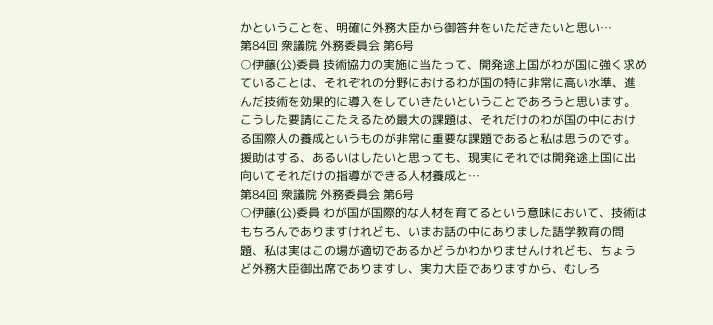かということを、明確に外務大臣から御答弁をいただきたいと思い…
第84回 衆議院 外務委員会 第6号
○伊藤(公)委員 技術協力の実施に当たって、開発途上国がわが国に強く求めていることは、それぞれの分野におけるわが国の特に非常に高い水準、進んだ技術を効果的に導入をしていきたいということであろうと思います。こうした要請にこたえるため最大の課題は、それだけのわが国の中における国際人の養成というものが非常に重要な課題であると私は思うのです。援助はする、あるいはしたいと思っても、現実にそれでは開発途上国に出向いてそれだけの指導ができる人材養成と…
第84回 衆議院 外務委員会 第6号
○伊藤(公)委員 わが国が国際的な人材を育てるという意味において、技術はもちろんでありますけれども、いまお話の中にありました語学教育の問題、私は実はこの場が適切であるかどうかわかりませんけれども、ちょうど外務大臣御出席でありますし、実力大臣でありますから、むしろ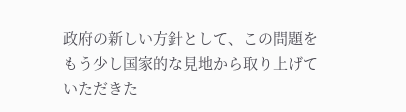政府の新しい方針として、この問題をもう少し国家的な見地から取り上げていただきた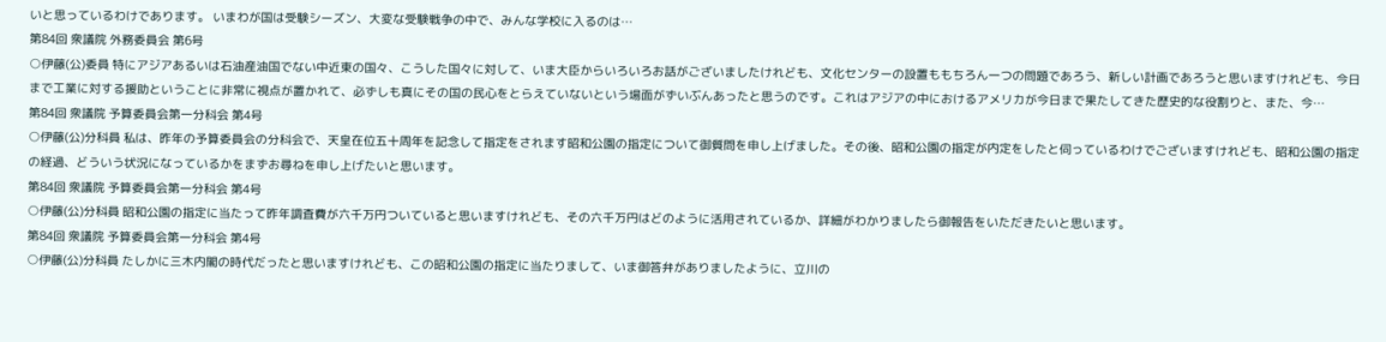いと思っているわけであります。 いまわが国は受験シーズン、大変な受験戦争の中で、みんな学校に入るのは…
第84回 衆議院 外務委員会 第6号
○伊藤(公)委員 特にアジアあるいは石油産油国でない中近東の国々、こうした国々に対して、いま大臣からいろいろお話がございましたけれども、文化センターの設置ももちろん一つの問題であろう、新しい計画であろうと思いますけれども、今日まで工業に対する援助ということに非常に視点が置かれて、必ずしも真にその国の民心をとらえていないという場面がずいぶんあったと思うのです。これはアジアの中におけるアメリカが今日まで果たしてきた歴史的な役割りと、また、今…
第84回 衆議院 予算委員会第一分科会 第4号
○伊藤(公)分科員 私は、昨年の予算委員会の分科会で、天皇在位五十周年を記念して指定をされます昭和公園の指定について御質問を申し上げました。その後、昭和公園の指定が内定をしたと伺っているわけでございますけれども、昭和公園の指定の経過、どういう状況になっているかをまずお尋ねを申し上げたいと思います。
第84回 衆議院 予算委員会第一分科会 第4号
○伊藤(公)分科員 昭和公園の指定に当たって昨年調査費が六千万円ついていると思いますけれども、その六千万円はどのように活用されているか、詳細がわかりましたら御報告をいただきたいと思います。
第84回 衆議院 予算委員会第一分科会 第4号
○伊藤(公)分科員 たしかに三木内閣の時代だったと思いますけれども、この昭和公園の指定に当たりまして、いま御答弁がありましたように、立川の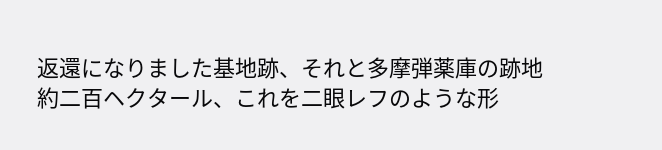返還になりました基地跡、それと多摩弾薬庫の跡地約二百ヘクタール、これを二眼レフのような形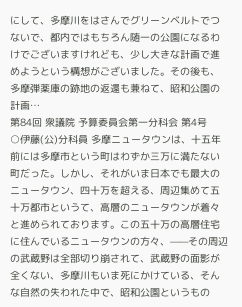にして、多摩川をはさんでグリーンベルトでつないで、都内ではもちろん随一の公園になるわけでございますけれども、少し大きな計画で進めようという構想がございました。その後も、多摩弾薬庫の跡地の返還も兼ねて、昭和公園の計画…
第84回 衆議院 予算委員会第一分科会 第4号
○伊藤(公)分科員 多摩ニュータウンは、十五年前には多摩市という町はわずか三万に満たない町だった。しかし、それがいま日本でも最大のニュータウン、四十万を超える、周辺集めて五十万都市というて、高層のニュータウンが着々と進められております。この五十万の高層住宅に住んでいるニュータウンの方々、——その周辺の武蔵野は全部切り崩されて、武蔵野の面影が全くない、多摩川もいま死にかけている、そんな自然の失われた中で、昭和公園というもの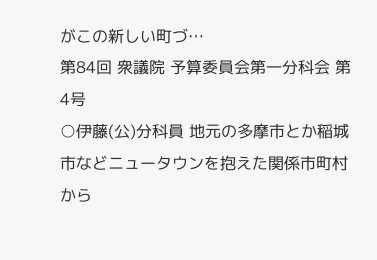がこの新しい町づ…
第84回 衆議院 予算委員会第一分科会 第4号
○伊藤(公)分科員 地元の多摩市とか稲城市などニュータウンを抱えた関係市町村から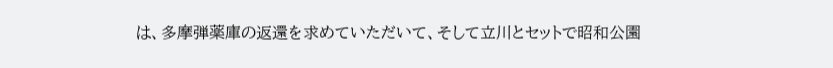は、多摩弾薬庫の返還を求めていただいて、そして立川とセットで昭和公園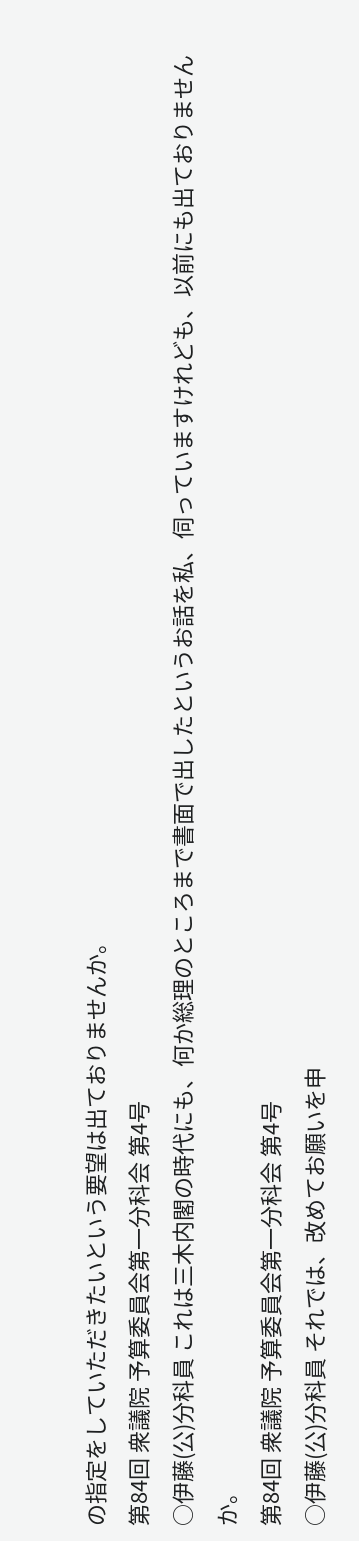の指定をしていただきたいという要望は出ておりませんか。
第84回 衆議院 予算委員会第一分科会 第4号
○伊藤(公)分科員 これは三木内閣の時代にも、何か総理のところまで書面で出したというお話を私、伺っていますけれども、以前にも出ておりませんか。
第84回 衆議院 予算委員会第一分科会 第4号
○伊藤(公)分科員 それでは、改めてお願いを申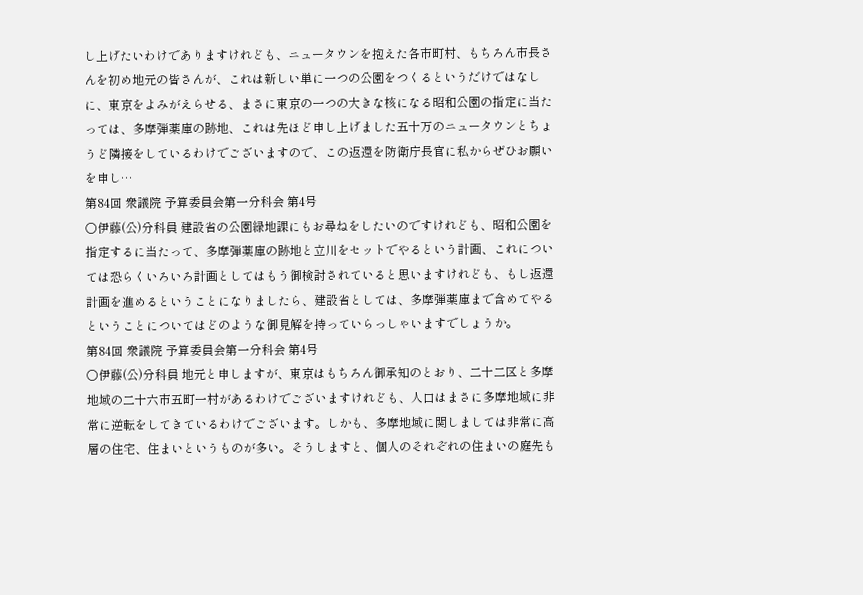し上げたいわけでありますけれども、ニュータウンを抱えた各市町村、もちろん市長さんを初め地元の皆さんが、これは新しい単に一つの公園をつくるというだけではなしに、東京をよみがえらせる、まさに東京の一つの大きな核になる昭和公園の指定に当たっては、多摩弾薬庫の跡地、これは先ほど申し上げました五十万のニュータウンとちょうど隣接をしているわけでございますので、この返還を防衛庁長官に私からぜひお願いを申し…
第84回 衆議院 予算委員会第一分科会 第4号
○伊藤(公)分科員 建設省の公園緑地課にもお尋ねをしたいのですけれども、昭和公園を指定するに当たって、多摩弾薬庫の跡地と立川をセットでやるという計画、これについては恐らくいろいろ計画としてはもう御検討されていると思いますけれども、もし返還計画を進めるということになりましたら、建設省としては、多摩弾薬庫まで含めてやるということについてはどのような御見解を持っていらっしゃいますでしょうか。
第84回 衆議院 予算委員会第一分科会 第4号
○伊藤(公)分科員 地元と申しますが、東京はもちろん御承知のとおり、二十二区と多摩地域の二十六市五町一村があるわけでございますけれども、人口はまさに多摩地域に非常に逆転をしてきているわけでございます。しかも、多摩地域に関しましては非常に高層の住宅、住まいというものが多い。そうしますと、個人のそれぞれの住まいの庭先も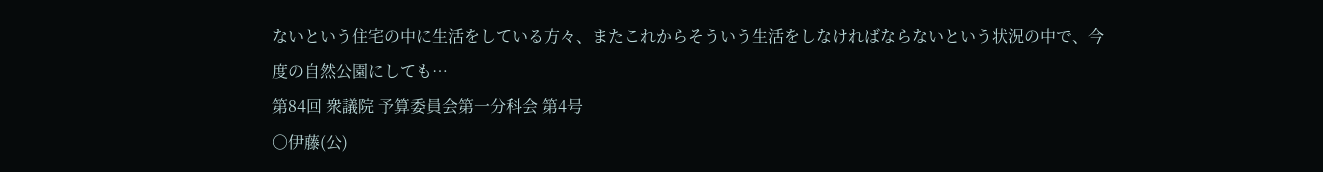ないという住宅の中に生活をしている方々、またこれからそういう生活をしなければならないという状況の中で、今度の自然公園にしても…
第84回 衆議院 予算委員会第一分科会 第4号
○伊藤(公)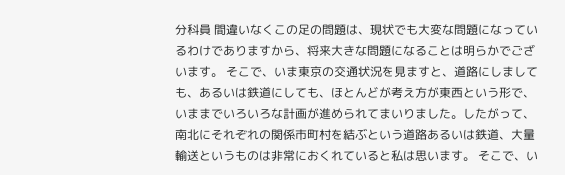分科員 間違いなくこの足の問題は、現状でも大変な問題になっているわけでありますから、将来大きな問題になることは明らかでございます。 そこで、いま東京の交通状況を見ますと、道路にしましても、あるいは鉄道にしても、ほとんどが考え方が東西という形で、いままでいろいろな計画が進められてまいりました。したがって、南北にそれぞれの関係市町村を結ぶという道路あるいは鉄道、大量輸送というものは非常におくれていると私は思います。 そこで、い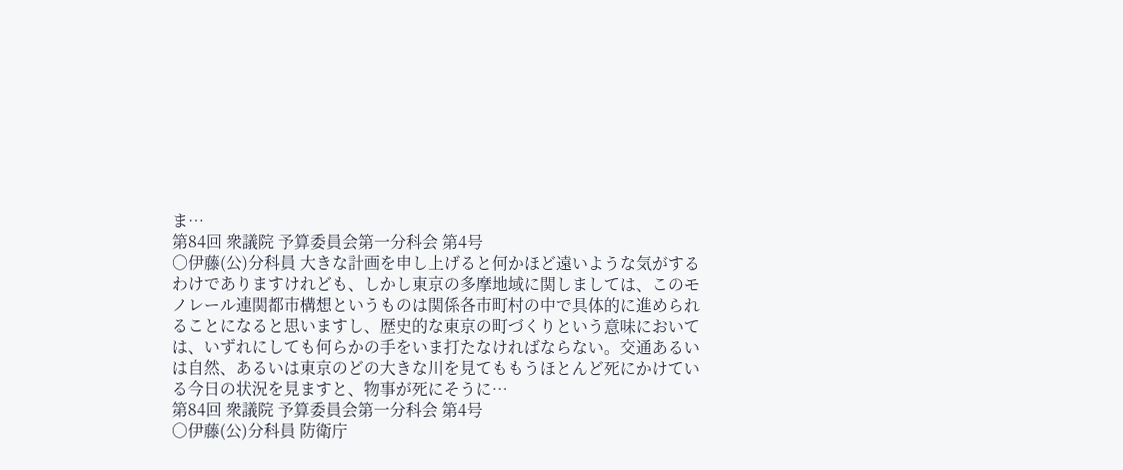ま…
第84回 衆議院 予算委員会第一分科会 第4号
○伊藤(公)分科員 大きな計画を申し上げると何かほど遠いような気がするわけでありますけれども、しかし東京の多摩地域に関しましては、このモノレール連関都市構想というものは関係各市町村の中で具体的に進められることになると思いますし、歴史的な東京の町づくりという意味においては、いずれにしても何らかの手をいま打たなければならない。交通あるいは自然、あるいは東京のどの大きな川を見てももうほとんど死にかけている今日の状況を見ますと、物事が死にそうに…
第84回 衆議院 予算委員会第一分科会 第4号
○伊藤(公)分科員 防衛庁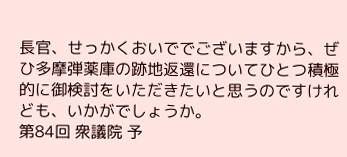長官、せっかくおいででございますから、ぜひ多摩弾薬庫の跡地返還についてひとつ積極的に御検討をいただきたいと思うのですけれども、いかがでしょうか。
第84回 衆議院 予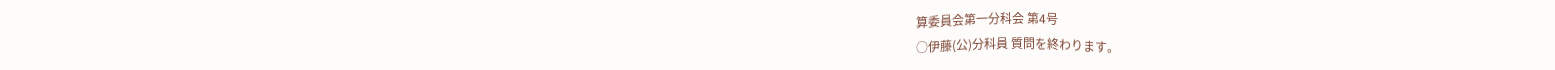算委員会第一分科会 第4号
○伊藤(公)分科員 質問を終わります。